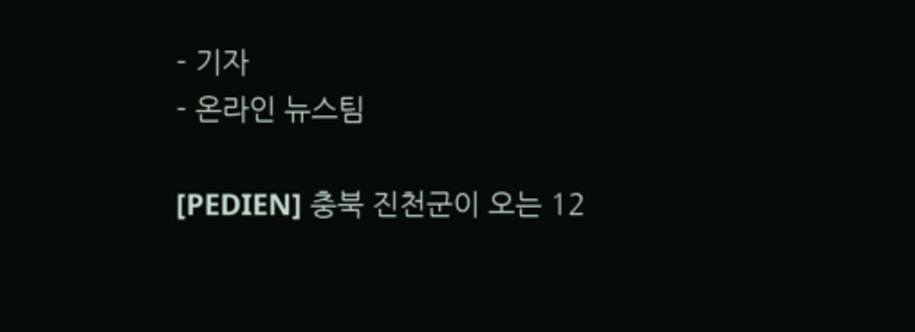- 기자
- 온라인 뉴스팀

[PEDIEN] 충북 진천군이 오는 12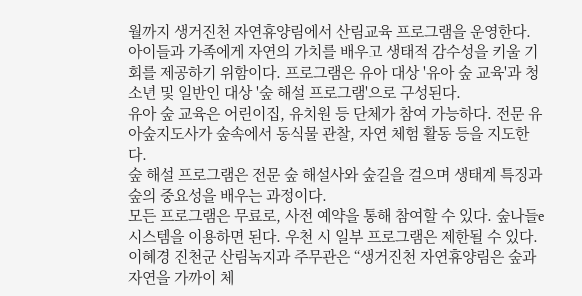월까지 생거진천 자연휴양림에서 산림교육 프로그램을 운영한다.
아이들과 가족에게 자연의 가치를 배우고 생태적 감수성을 키울 기회를 제공하기 위함이다. 프로그램은 유아 대상 '유아 숲 교육'과 청소년 및 일반인 대상 '숲 해설 프로그램'으로 구성된다.
유아 숲 교육은 어린이집, 유치원 등 단체가 참여 가능하다. 전문 유아숲지도사가 숲속에서 동식물 관찰, 자연 체험 활동 등을 지도한다.
숲 해설 프로그램은 전문 숲 해설사와 숲길을 걸으며 생태계 특징과 숲의 중요성을 배우는 과정이다.
모든 프로그램은 무료로, 사전 예약을 통해 참여할 수 있다. 숲나들e 시스템을 이용하면 된다. 우천 시 일부 프로그램은 제한될 수 있다.
이혜경 진천군 산림녹지과 주무관은 “생거진천 자연휴양림은 숲과 자연을 가까이 체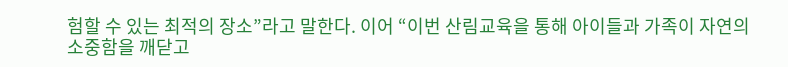험할 수 있는 최적의 장소”라고 말한다. 이어 “이번 산림교육을 통해 아이들과 가족이 자연의 소중함을 깨닫고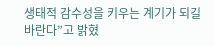생태적 감수성을 키우는 계기가 되길 바란다”고 밝혔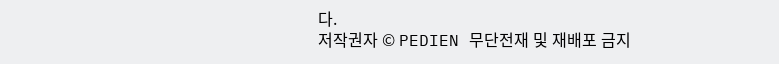다.
저작권자 © PEDIEN 무단전재 및 재배포 금지